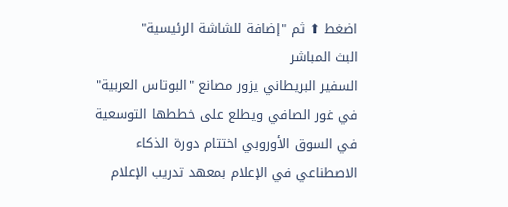اضغط ⬆ ثم "إضافة للشاشة الرئيسية"
البث المباشر
السفير البريطاني يزور مصانع "البوتاس العربية" في غور الصافي ويطلع على خططها التوسعية في السوق الأوروبي اختتام دورة الذكاء الاصطناعي في الإعلام بمعهد تدريب الإعلام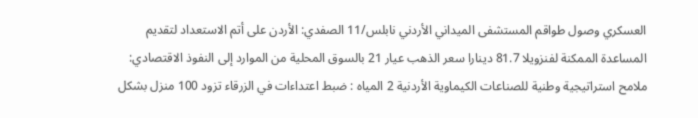العسكري وصول طواقم المستشفى الميداني الأردني نابلس/11 الصفدي: الأردن على أتم الاستعداد لتقديم المساعدة الممكنة لفنزويلا 81.7 دينارا سعر الذهب عيار 21 بالسوق المحلية من الموارد إلى النفوذ الاقتصادي: ملامح استراتيجية وطنية للصناعات الكيماوية الأردنية 2 المياه : ضبط اعتداءات في الزرقاء تزود 100 منزل بشكل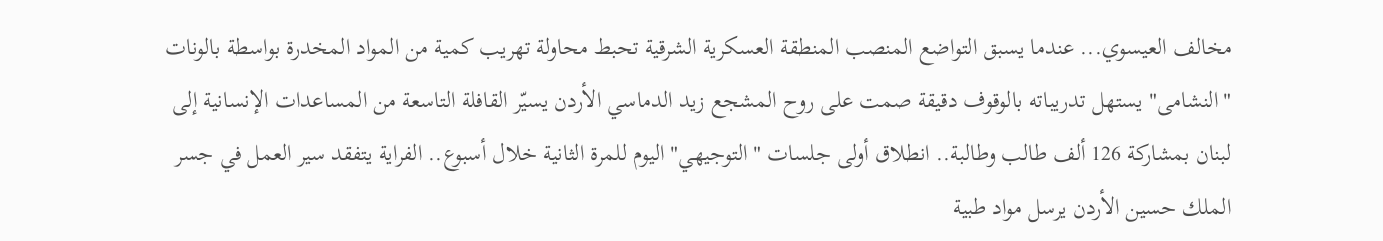مخالف العيسوي... عندما يسبق التواضع المنصب المنطقة العسكرية الشرقية تحبط محاولة تهريب كمية من المواد المخدرة بواسطة بالونات "النشامى" يستهل تدريباته بالوقوف دقيقة صمت على روح المشجع زيد الدماسي الأردن يسيّر القافلة التاسعة من المساعدات الإنسانية إلى لبنان بمشاركة 126 ألف طالب وطالبة.. انطلاق أولى جلسات "التوجيهي" اليوم للمرة الثانية خلال أسبوع.. الفراية يتفقد سير العمل في جسر الملك حسين الأردن يرسل مواد طبية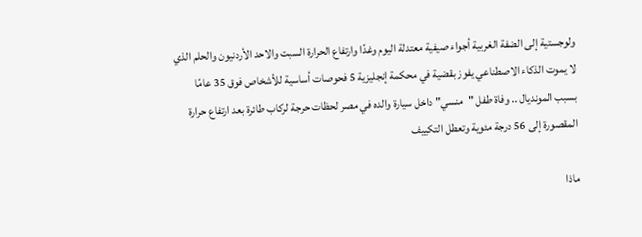ولوجستية إلى الضفة الغربية أجواء صيفية معتدلة اليوم وغدًا وارتفاع الحرارة السبت والاحد الأردنيون والحلم الذي لا يموت الذكاء الاصطناعي يفوز بقضية في محكمة إنجليزية 5 فحوصات أساسية للأشخاص فوق 35 عامًا بسبب المونديال .. وفاة طفل "منسي" داخل سيارة والده في مصر لحظات حرجة لركاب طائرة بعد ارتفاع حرارة المقصورة إلى 56 درجة مئوية وتعطل التكييف

ماذا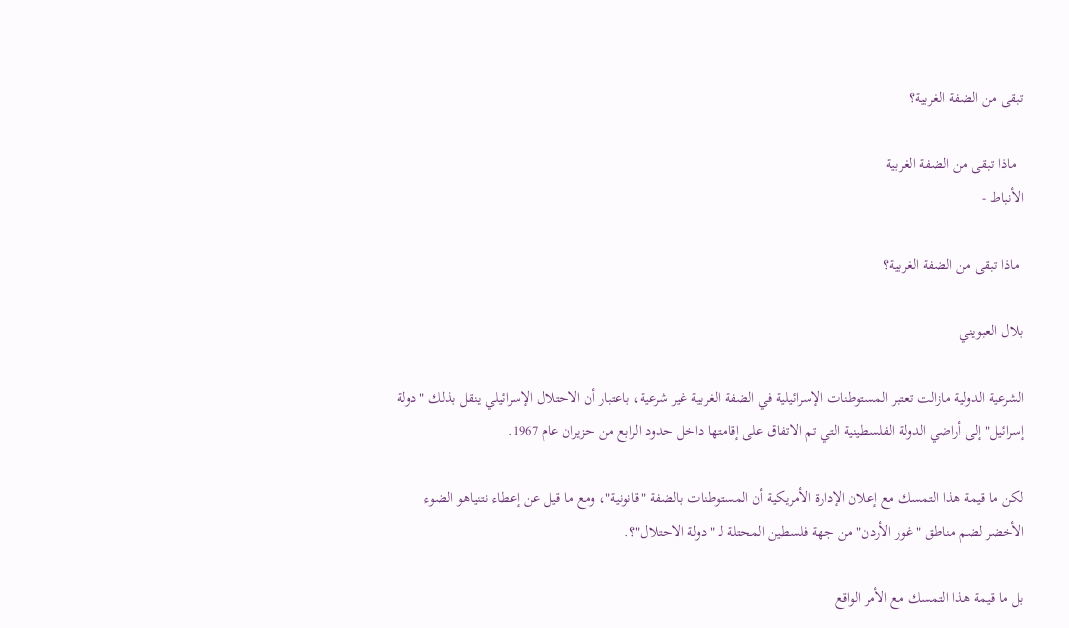تبقى من الضفة الغربية؟

  ماذا تبقى من الضفة الغربية
الأنباط -

 ماذا تبقى من الضفة الغربية؟

بلال العبويني

الشرعية الدولية مازالت تعتبر المستوطنات الإسرائيلية في الضفة الغربية غير شرعية، باعتبار أن الاحتلال الإسرائيلي ينقل بذلك "دولة إسرائيل" إلى أراضي الدولة الفلسطينية التي تم الاتفاق على إقامتها داخل حدود الرابع من حزيران عام 1967.

لكن ما قيمة هذا التمسك مع إعلان الإدارة الأمريكية أن المستوطنات بالضفة "قانونية"، ومع ما قيل عن إعطاء نتنياهو الضوء الأخضر لضم مناطق "غور الأردن" من جهة فلسطين المحتلة لـ "دولة الاحتلال"؟.

بل ما قيمة هذا التمسك مع الأمر الواقع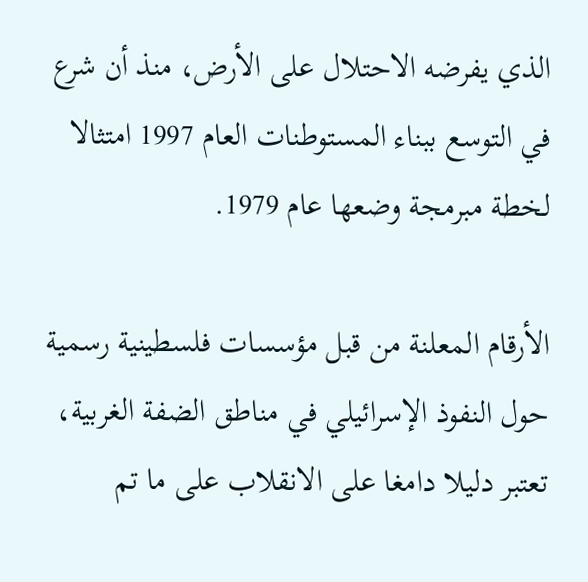الذي يفرضه الاحتلال على الأرض، منذ أن شرع في التوسع ببناء المستوطنات العام 1997 امتثالا لخطة مبرمجة وضعها عام 1979.

الأرقام المعلنة من قبل مؤسسات فلسطينية رسمية حول النفوذ الإسرائيلي في مناطق الضفة الغربية، تعتبر دليلا دامغا على الانقلاب على ما تم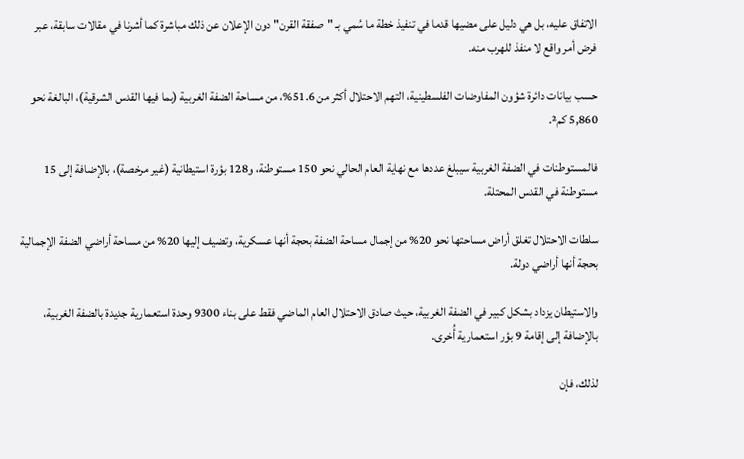الاتفاق عليه، بل هي دليل على مضيها قدما في تنفيذ خطة ما سُمي بـ "صفقة القرن" دون الإعلان عن ذلك مباشرة كما أشرنا في مقالات سابقة، عبر فرض أمر واقع لا منفذ للهرب منه.

حسب بيانات دائرة شؤون المفاوضات الفلسطينية، التهم الاحتلال أكثر من 51.6%، من مساحة الضفة الغربية (بما فيها القدس الشرقية)، البالغة نحو 5,860 كم².

فالمستوطنات في الضفة الغربية سيبلغ عددها مع نهاية العام الحالي نحو 150 مستوطنة، و128 بؤرة استيطانية (غير مرخصة)، بالإضافة إلى 15 مستوطنة في القدس المحتلة.

سلطات الاحتلال تغلق أراض مساحتها نحو 20% من إجمال مساحة الضفة بحجة أنها عسكرية، وتضيف إليها 20% من مساحة أراضي الضفة الإجمالية بحجة أنها أراضي دولة.

والاستيطان يزداد بشكل كبير في الضفة الغربية، حيث صادق الاحتلال العام الماضي فقط على بناء 9300 وحدة استعمارية جديدة بالضفة الغربية، بالإضافة إلى إقامة 9 بؤر استعمارية أُخرى.

لذلك، فإن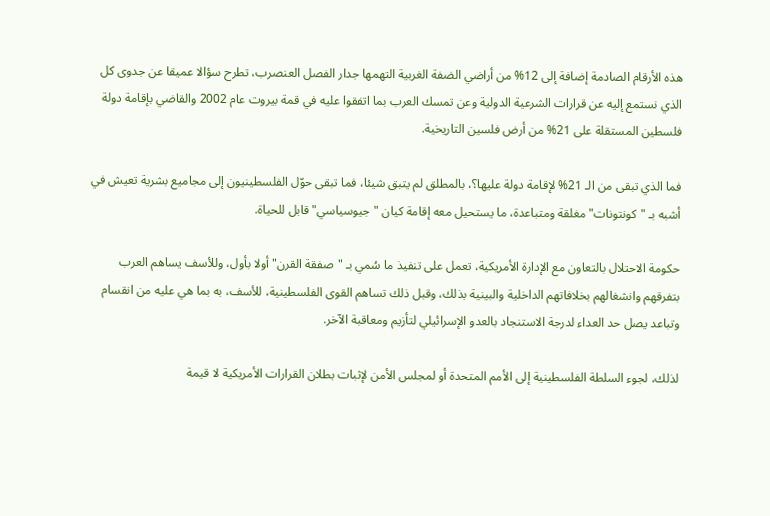هذه الأرقام الصادمة إضافة إلى 12% من أراضي الضفة الغربية التهمها جدار الفصل العنصرب، تطرح سؤالا عميقا عن جدوى كل الذي نستمع إليه عن قرارات الشرعية الدولية وعن تمسك العرب بما اتفقوا عليه في قمة بيروت عام 2002 والقاضي بإقامة دولة فلسطين المستقلة على 21% من أرض فلسين التاريخية.

فما الذي تبقى من الـ 21% لإقامة دولة عليها؟، بالمطلق لم يتبق شيئا، فما تبقى حوّل الفلسطينيون إلى مجاميع بشرية تعيش في أشبه بـ "كونتونات" مغلقة ومتباعدة، ما يستحيل معه إقامة كيان "جيوسياسي" قابل للحياة.

حكومة الاحتلال بالتعاون مع الإدارة الأمريكية، تعمل على تنفيذ ما سُمي بـ "صفقة القرن" أولا بأول، وللأسف يساهم العرب بتفرقهم وانشغالهم بخلافاتهم الداخلية والبينية بذلك، وقبل ذلك تساهم القوى الفلسطينية، للأسف، به بما هي عليه من انقسام وتباعد يصل حد العداء لدرجة الاستنجاد بالعدو الإسرائيلي لتأزيم ومعاقبة الآخر.

لذلك، لجوء السلطة الفلسطينية إلى الأمم المتحدة أو لمجلس الأمن لإثبات بطلان القرارات الأمريكية لا قيمة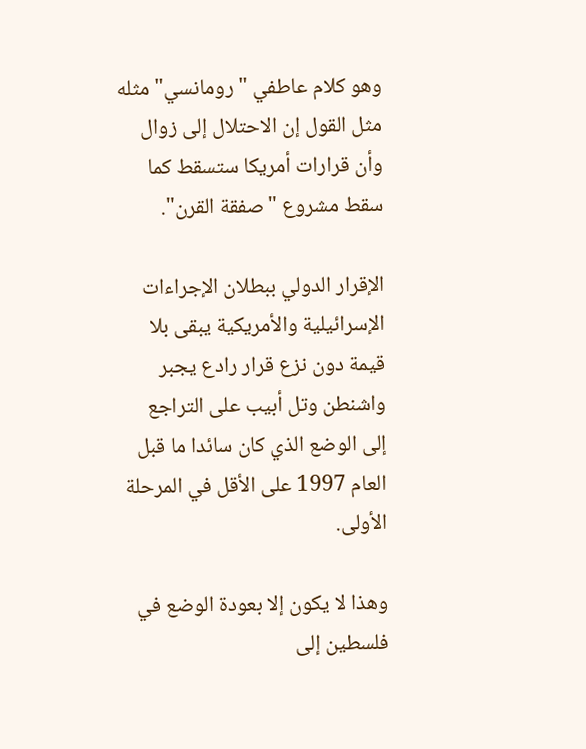وهو كلام عاطفي "رومانسي" مثله مثل القول إن الاحتلال إلى زوال وأن قرارات أمريكا ستسقط كما سقط مشروع "صفقة القرن".

الإقرار الدولي ببطلان الإجراءات الإسرائيلية والأمريكية يبقى بلا قيمة دون نزع قرار رادع يجبر واشنطن وتل أبيب على التراجع إلى الوضع الذي كان سائدا ما قبل العام 1997 على الأقل في المرحلة الأولى.

وهذا لا يكون إلا بعودة الوضع في فلسطين إلى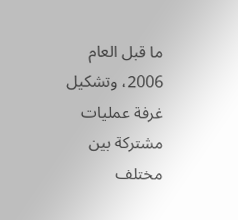ما قبل العام 2006، وتشكيل غرفة عمليات مشتركة بين مختلف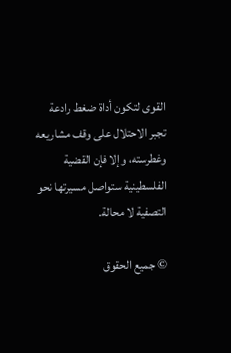القوى لتكون أداة ضغط رادعة تجبر الاحتلال على وقف مشاريعه وغطرسته، وإلا فإن القضية الفلسطينية ستواصل مسيرتها نحو التصفية لا محالة.

© جميع الحقوق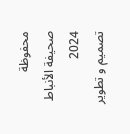محفوظة صحيفة الأنباط 2024
تصميم و تطوير